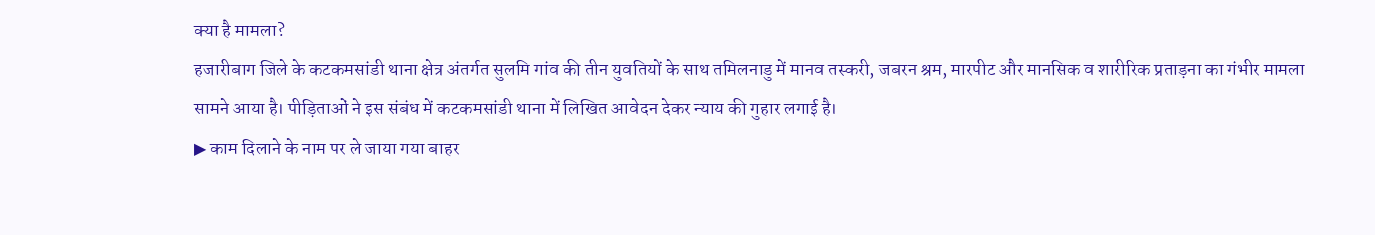क्या है मामला?
हजारीबाग जिले के कटकमसांडी थाना क्षेत्र अंतर्गत सुलमि गांव की तीन युवतियों के साथ तमिलनाडु में मानव तस्करी, जबरन श्रम, मारपीट और मानसिक व शारीरिक प्रताड़ना का गंभीर मामला सामने आया है। पीड़िताओं ने इस संबंध में कटकमसांडी थाना में लिखित आवेदन देकर न्याय की गुहार लगाई है।
▶ काम दिलाने के नाम पर ले जाया गया बाहर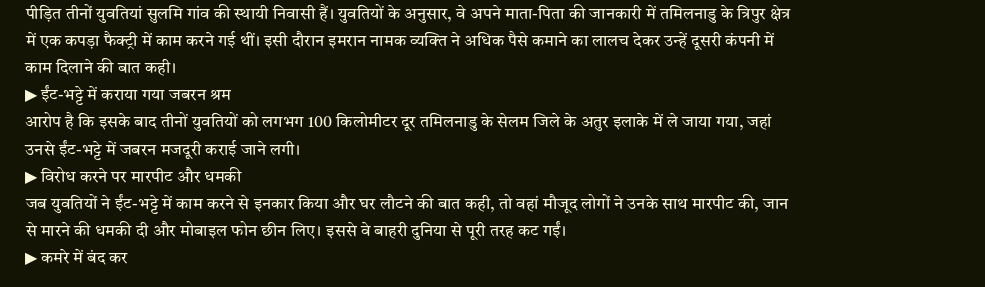पीड़ित तीनों युवतियां सुलमि गांव की स्थायी निवासी हैं। युवतियों के अनुसार, वे अपने माता-पिता की जानकारी में तमिलनाडु के त्रिपुर क्षेत्र में एक कपड़ा फैक्ट्री में काम करने गई थीं। इसी दौरान इमरान नामक व्यक्ति ने अधिक पैसे कमाने का लालच देकर उन्हें दूसरी कंपनी में काम दिलाने की बात कही।
▶ ईंट-भट्टे में कराया गया जबरन श्रम
आरोप है कि इसके बाद तीनों युवतियों को लगभग 100 किलोमीटर दूर तमिलनाडु के सेलम जिले के अतुर इलाके में ले जाया गया, जहां उनसे ईंट-भट्टे में जबरन मजदूरी कराई जाने लगी।
▶ विरोध करने पर मारपीट और धमकी
जब युवतियों ने ईंट-भट्टे में काम करने से इनकार किया और घर लौटने की बात कही, तो वहां मौजूद लोगों ने उनके साथ मारपीट की, जान से मारने की धमकी दी और मोबाइल फोन छीन लिए। इससे वे बाहरी दुनिया से पूरी तरह कट गईं।
▶ कमरे में बंद कर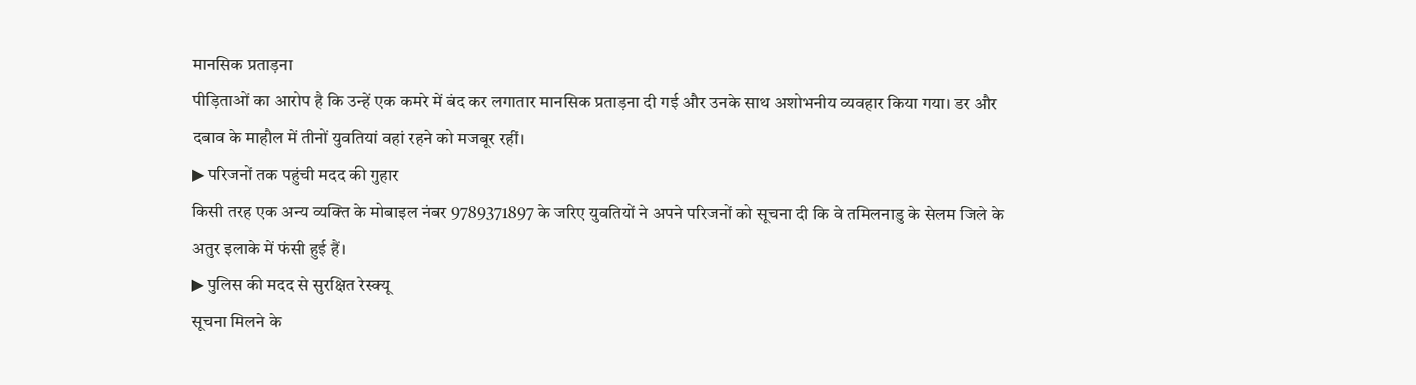मानसिक प्रताड़ना
पीड़िताओं का आरोप है कि उन्हें एक कमरे में बंद कर लगातार मानसिक प्रताड़ना दी गई और उनके साथ अशोभनीय व्यवहार किया गया। डर और दबाव के माहौल में तीनों युवतियां वहां रहने को मजबूर रहीं।
▶ परिजनों तक पहुंची मदद की गुहार
किसी तरह एक अन्य व्यक्ति के मोबाइल नंबर 9789371897 के जरिए युवतियों ने अपने परिजनों को सूचना दी कि वे तमिलनाडु के सेलम जिले के अतुर इलाके में फंसी हुई हैं।
▶ पुलिस की मदद से सुरक्षित रेस्क्यू
सूचना मिलने के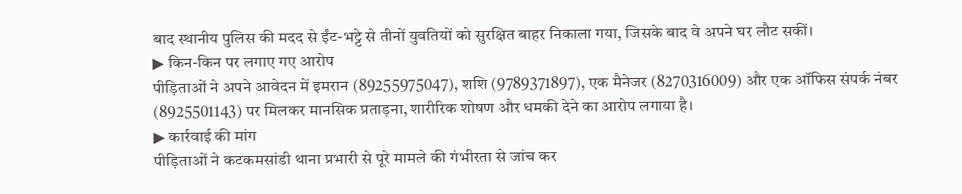बाद स्थानीय पुलिस की मदद से ईंट-भट्टे से तीनों युवतियों को सुरक्षित बाहर निकाला गया, जिसके बाद वे अपने घर लौट सकीं।
▶ किन-किन पर लगाए गए आरोप
पीड़िताओं ने अपने आवेदन में इमरान (89255975047), शशि (9789371897), एक मैनेजर (8270316009) और एक ऑफिस संपर्क नंबर (8925501143) पर मिलकर मानसिक प्रताड़ना, शारीरिक शोषण और धमकी देने का आरोप लगाया है।
▶ कार्रवाई की मांग
पीड़िताओं ने कटकमसांडी थाना प्रभारी से पूरे मामले की गंभीरता से जांच कर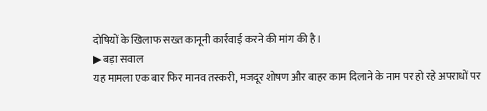दोषियों के खिलाफ सख्त कानूनी कार्रवाई करने की मांग की है।
▶ बड़ा सवाल
यह मामला एक बार फिर मानव तस्करी, मजदूर शोषण और बाहर काम दिलाने के नाम पर हो रहे अपराधों पर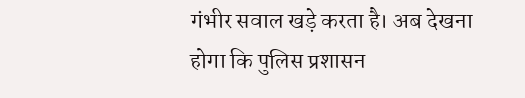गंभीर सवाल खड़े करता है। अब देखना होगा कि पुलिस प्रशासन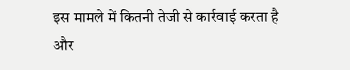इस मामले में कितनी तेजी से कार्रवाई करता है और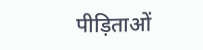पीड़िताओं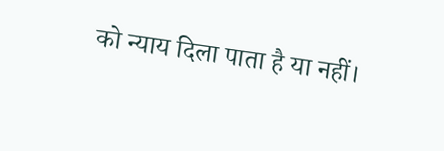को न्याय दिला पाता है या नहीं।